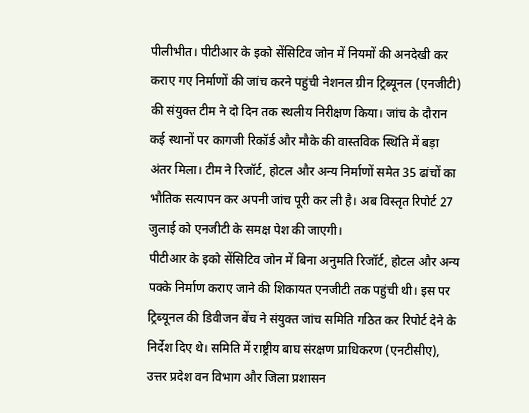पीलीभीत। पीटीआर के इको सेंसिटिव जोन में नियमों की अनदेखी कर कराए गए निर्माणों की जांच करने पहुंची नेशनल ग्रीन ट्रिब्यूनल (एनजीटी) की संयुक्त टीम ने दो दिन तक स्थलीय निरीक्षण किया। जांच के दौरान कई स्थानों पर कागजी रिकॉर्ड और मौके की वास्तविक स्थिति में बड़ा अंतर मिला। टीम ने रिजॉर्ट, होटल और अन्य निर्माणों समेत 35 ढांचों का भौतिक सत्यापन कर अपनी जांच पूरी कर ली है। अब विस्तृत रिपोर्ट 27 जुलाई को एनजीटी के समक्ष पेश की जाएगी।
पीटीआर के इको सेंसिटिव जोन में बिना अनुमति रिजॉर्ट, होटल और अन्य पक्के निर्माण कराए जाने की शिकायत एनजीटी तक पहुंची थी। इस पर ट्रिब्यूनल की डिवीजन बेंच ने संयुक्त जांच समिति गठित कर रिपोर्ट देने के निर्देश दिए थे। समिति में राष्ट्रीय बाघ संरक्षण प्राधिकरण (एनटीसीए), उत्तर प्रदेश वन विभाग और जिला प्रशासन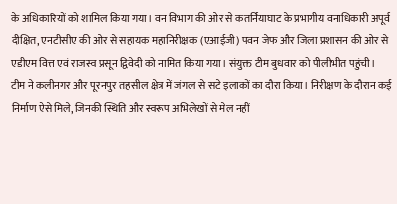के अधिकारियों को शामिल किया गया। वन विभाग की ओर से कतर्नियाघाट के प्रभागीय वनाधिकारी अपूर्व दीक्षित, एनटीसीए की ओर से सहायक महानिरीक्षक (एआईजी) पवन जेफ और जिला प्रशासन की ओर से एडीएम वित्त एवं राजस्व प्रसून द्विवेदी को नामित किया गया। संयुक्त टीम बुधवार को पीलीभीत पहुंची।
टीम ने कलीनगर और पूरनपुर तहसील क्षेत्र में जंगल से सटे इलाकों का दौरा किया। निरीक्षण के दौरान कई निर्माण ऐसे मिले, जिनकी स्थिति और स्वरूप अभिलेखों से मेल नहीं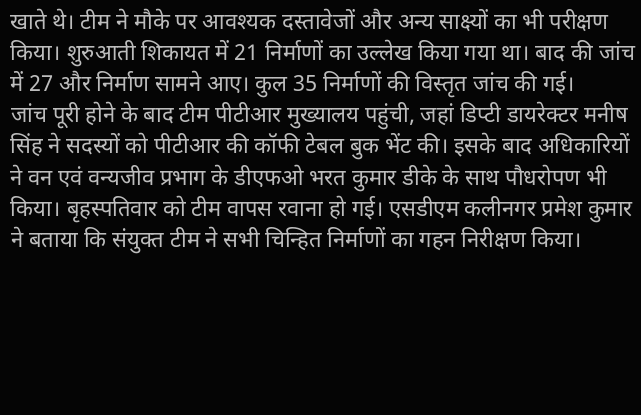खाते थे। टीम ने मौके पर आवश्यक दस्तावेजों और अन्य साक्ष्यों का भी परीक्षण किया। शुरुआती शिकायत में 21 निर्माणों का उल्लेख किया गया था। बाद की जांच में 27 और निर्माण सामने आए। कुल 35 निर्माणों की विस्तृत जांच की गई।
जांच पूरी होने के बाद टीम पीटीआर मुख्यालय पहुंची, जहां डिप्टी डायरेक्टर मनीष सिंह ने सदस्यों को पीटीआर की कॉफी टेबल बुक भेंट की। इसके बाद अधिकारियों ने वन एवं वन्यजीव प्रभाग के डीएफओ भरत कुमार डीके के साथ पौधरोपण भी किया। बृहस्पतिवार को टीम वापस रवाना हो गई। एसडीएम कलीनगर प्रमेश कुमार ने बताया कि संयुक्त टीम ने सभी चिन्हित निर्माणों का गहन निरीक्षण किया।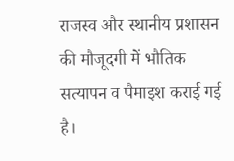राजस्व और स्थानीय प्रशासन की मौजूदगी में भौतिक सत्यापन व पैमाइश कराई गई है।